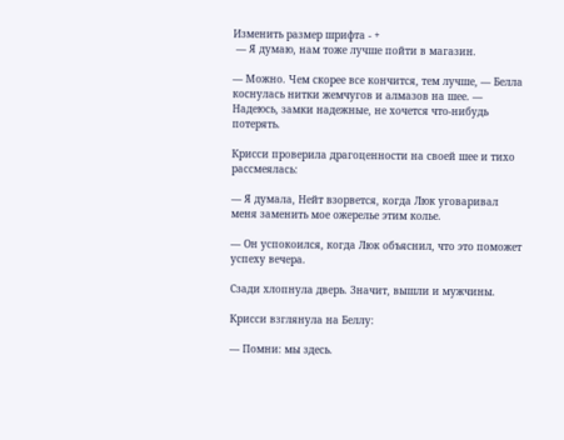Изменить размер шрифта - +
 — Я думаю, нам тоже лучше пойти в магазин.

— Можно. Чем скорее все кончится, тем лучше, — Белла коснулась нитки жемчугов и алмазов на шее. — Надеюсь, замки надежные, не хочется что-нибудь потерять.

Крисси проверила драгоценности на своей шее и тихо рассмеялась:

— Я думала, Нейт взорвется, когда Люк уговаривал меня заменить мое ожерелье этим колье.

— Он успокоился, когда Люк объяснил, что это поможет успеху вечера.

Сзади хлопнула дверь. Значит, вышли и мужчины.

Крисси взглянула на Беллу:

— Помни: мы здесь.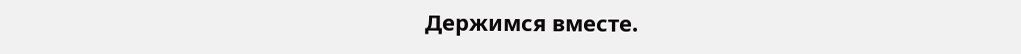Держимся вместе.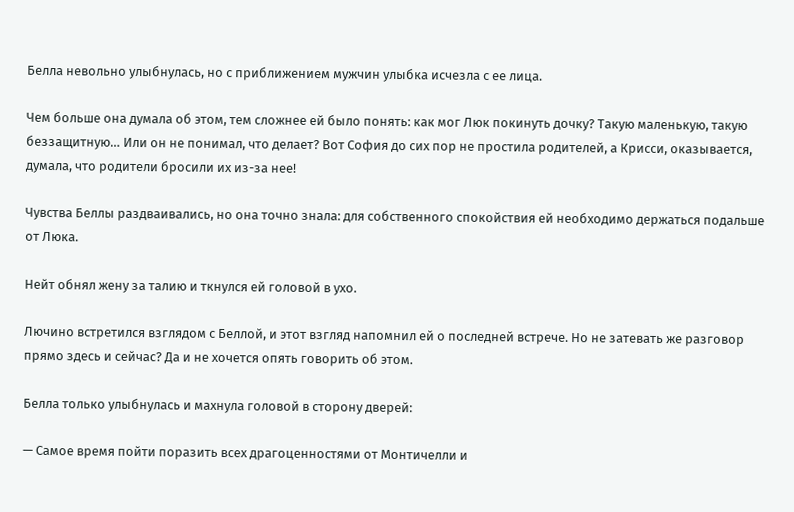Белла невольно улыбнулась, но с приближением мужчин улыбка исчезла с ее лица.

Чем больше она думала об этом, тем сложнее ей было понять: как мог Люк покинуть дочку? Такую маленькую, такую беззащитную… Или он не понимал, что делает? Вот София до сих пор не простила родителей, а Крисси, оказывается, думала, что родители бросили их из-за нее!

Чувства Беллы раздваивались, но она точно знала: для собственного спокойствия ей необходимо держаться подальше от Люка.

Нейт обнял жену за талию и ткнулся ей головой в ухо.

Лючино встретился взглядом с Беллой, и этот взгляд напомнил ей о последней встрече. Но не затевать же разговор прямо здесь и сейчас? Да и не хочется опять говорить об этом.

Белла только улыбнулась и махнула головой в сторону дверей:

— Самое время пойти поразить всех драгоценностями от Монтичелли и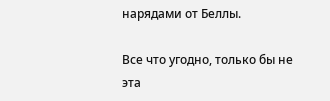нарядами от Беллы.

Все что угодно, только бы не эта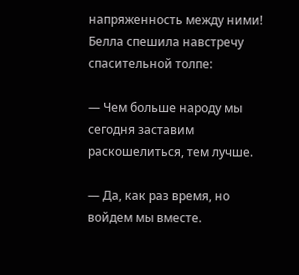напряженность между ними! Белла спешила навстречу спасительной толпе:

— Чем больше народу мы сегодня заставим раскошелиться, тем лучше.

— Да, как раз время, но войдем мы вместе.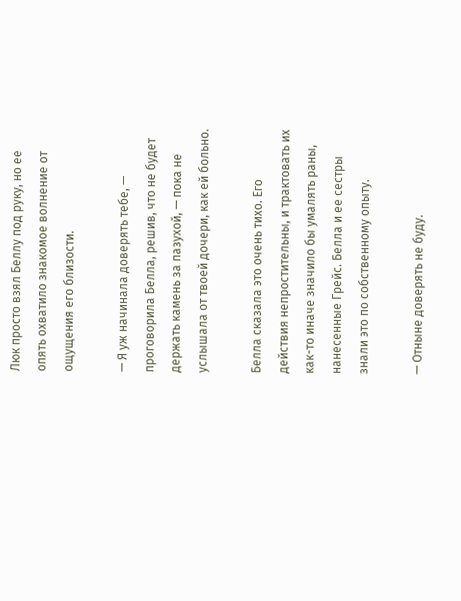Люк просто взял Беллу под руку, но ее опять охватило знакомое волнение от ощущения его близости.

— Я уж начинала доверять тебе, — проговорила Белла, решив, что не будет держать камень за пазухой, — пока не услышала от твоей дочери, как ей больно.

Белла сказала это очень тихо. Его действия непростительны, и трактовать их как-то иначе значило бы умалять раны, нанесенные Грейс. Белла и ее сестры знали это по собственному опыту.

— Отныне доверять не буду.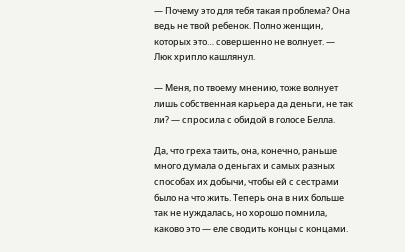— Почему это для тебя такая проблема? Она ведь не твой ребенок. Полно женщин, которых это… совершенно не волнует. — Люк хрипло кашлянул.

— Меня, по твоему мнению, тоже волнует лишь собственная карьера да деньги, не так ли? — спросила с обидой в голосе Белла.

Да, что греха таить, она, конечно, раньше много думала о деньгах и самых разных способах их добычи, чтобы ей с сестрами было на что жить. Теперь она в них больше так не нуждалась, но хорошо помнила, каково это — еле сводить концы с концами.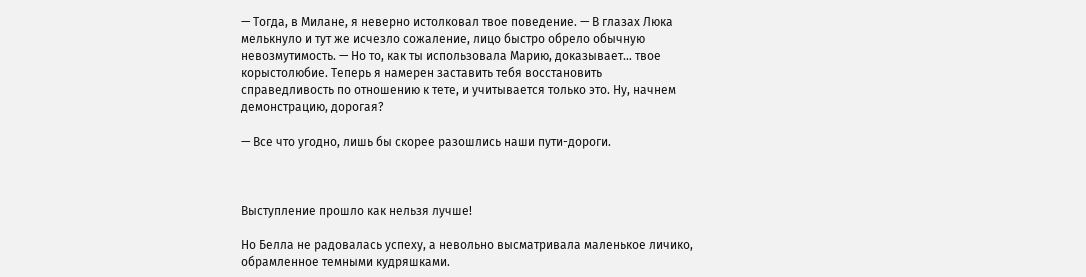— Тогда, в Милане, я неверно истолковал твое поведение. — В глазах Люка мелькнуло и тут же исчезло сожаление, лицо быстро обрело обычную невозмутимость. — Но то, как ты использовала Марию, доказывает… твое корыстолюбие. Теперь я намерен заставить тебя восстановить справедливость по отношению к тете, и учитывается только это. Ну, начнем демонстрацию, дорогая?

— Все что угодно, лишь бы скорее разошлись наши пути-дороги.



Выступление прошло как нельзя лучше!

Но Белла не радовалась успеху, а невольно высматривала маленькое личико, обрамленное темными кудряшками.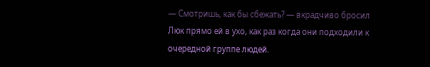— Смотришь, как бы сбежать? — вкрадчиво бросил Люк прямо ей в ухо, как раз когда они подходили к очередной группе людей.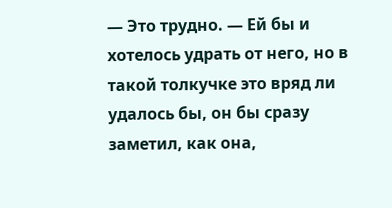— Это трудно. — Ей бы и хотелось удрать от него, но в такой толкучке это вряд ли удалось бы, он бы сразу заметил, как она,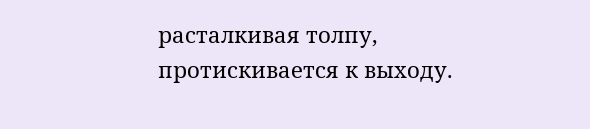расталкивая толпу, протискивается к выходу.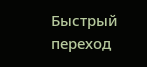Быстрый переход